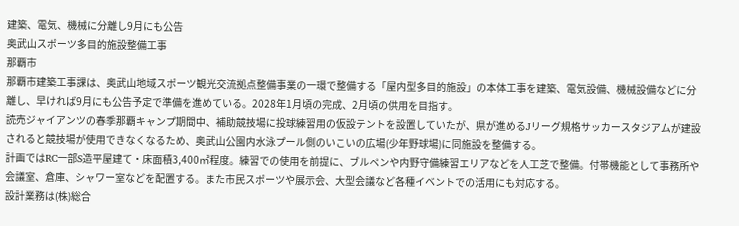建築、電気、機械に分離し9月にも公告
奥武山スポーツ多目的施設整備工事
那覇市
那覇市建築工事課は、奥武山地域スポーツ観光交流拠点整備事業の一環で整備する「屋内型多目的施設」の本体工事を建築、電気設備、機械設備などに分離し、早ければ9月にも公告予定で準備を進めている。2028年1月頃の完成、2月頃の供用を目指す。
読売ジャイアンツの春季那覇キャンプ期間中、補助競技場に投球練習用の仮設テントを設置していたが、県が進めるJリーグ規格サッカースタジアムが建設されると競技場が使用できなくなるため、奥武山公園内水泳プール側のいこいの広場(少年野球場)に同施設を整備する。
計画ではRC一部S造平屋建て・床面積3,400㎡程度。練習での使用を前提に、ブルペンや内野守備練習エリアなどを人工芝で整備。付帯機能として事務所や会議室、倉庫、シャワー室などを配置する。また市民スポーツや展示会、大型会議など各種イベントでの活用にも対応する。
設計業務は(株)総合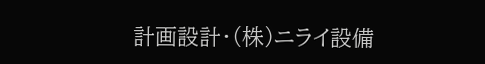計画設計・(株)ニライ設備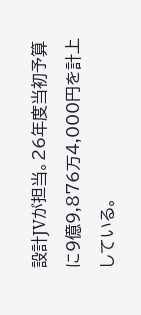設計JVが担当。26年度当初予算に9億9,876万4,000円を計上している。